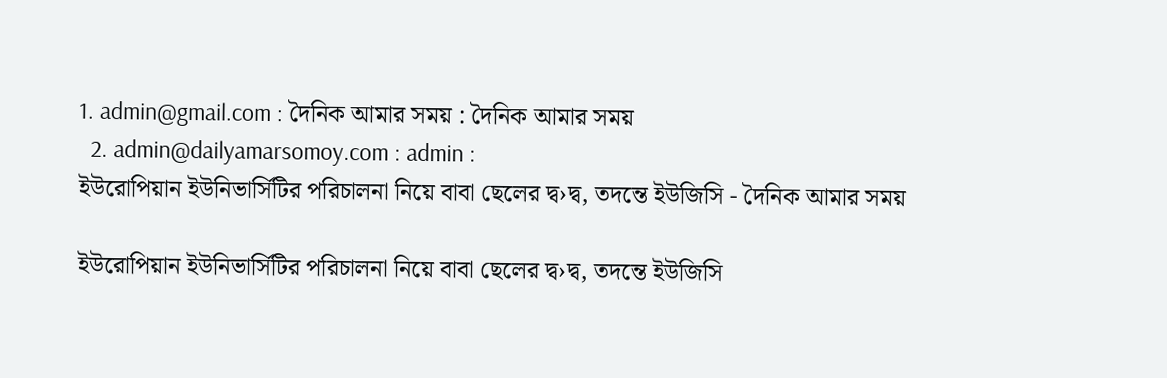1. admin@gmail.com : দৈনিক আমার সময় : দৈনিক আমার সময়
  2. admin@dailyamarsomoy.com : admin :
ইউরোপিয়ান ইউনিভার্সিটির পরিচালনা নিয়ে বাবা ছেলের দ্ব›দ্ব, তদন্তে ইউজিসি - দৈনিক আমার সময়

ইউরোপিয়ান ইউনিভার্সিটির পরিচালনা নিয়ে বাবা ছেলের দ্ব›দ্ব, তদন্তে ইউজিসি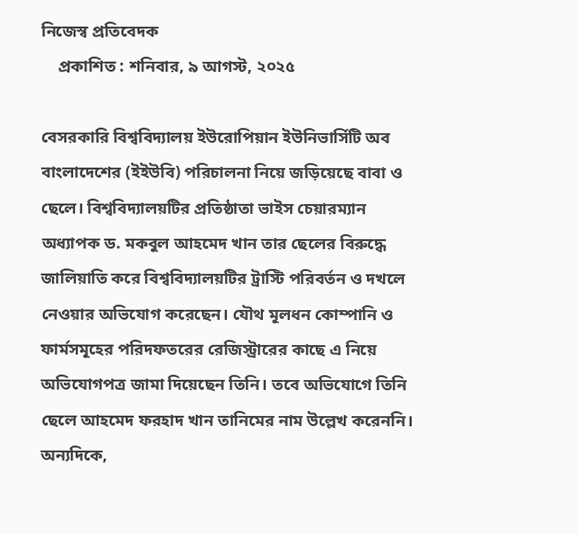নিজেস্ব প্রতিবেদক
    প্রকাশিত : শনিবার, ৯ আগস্ট, ২০২৫

বেসরকারি বিশ্ববিদ্যালয় ইউরোপিয়ান ইউনিভার্সিটি অব বাংলাদেশের (ইইউবি) পরিচালনা নিয়ে জড়িয়েছে বাবা ও ছেলে। বিশ্ববিদ্যালয়টির প্রতিষ্ঠাতা ভাইস চেয়ারম্যান অধ্যাপক ড. মকবুল আহমেদ খান তার ছেলের বিরুদ্ধে জালিয়াতি করে বিশ্ববিদ্যালয়টির ট্রাস্টি পরিবর্তন ও দখলে নেওয়ার অভিযোগ করেছেন। যৌথ মূলধন কোম্পানি ও ফার্মসমূহের পরিদফতরের রেজিস্ট্রারের কাছে এ নিয়ে অভিযোগপত্র জামা দিয়েছেন তিনি। তবে অভিযোগে তিনি ছেলে আহমেদ ফরহাদ খান তানিমের নাম উল্লেখ করেননি। অন্যদিকে,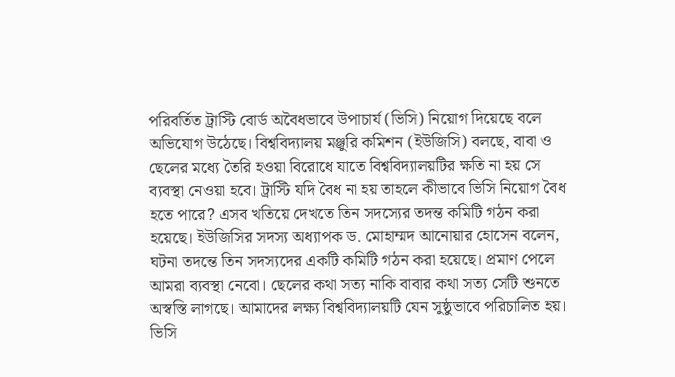পরিবর্তিত ট্রাস্টি বোর্ড অবৈধভাবে উপাচার্য (ভিসি) নিয়োগ দিয়েছে বলে অভিযোগ উঠেছে। বিশ্ববিদ্যালয় মঞ্জুরি কমিশন (ইউজিসি) বলছে, বাবা ও ছেলের মধ্যে তৈরি হওয়া বিরোধে যাতে বিশ্ববিদ্যালয়টির ক্ষতি না হয় সে ব্যবস্থা নেওয়া হবে। ট্রাস্টি যদি বৈধ না হয় তাহলে কীভাবে ভিসি নিয়োগ বৈধ হতে পারে? এসব খতিয়ে দেখতে তিন সদস্যের তদন্ত কমিটি গঠন করা হয়েছে। ইউজিসির সদস্য অধ্যাপক ড. মোহাম্মদ আনোয়ার হোসেন বলেন, ঘটনা তদন্তে তিন সদস্যদের একটি কমিটি গঠন করা হয়েছে। প্রমাণ পেলে আমরা ব্যবস্থা নেবো। ছেলের কথা সত্য নাকি বাবার কথা সত্য সেটি শুনতে অস্বস্তি লাগছে। আমাদের লক্ষ্য বিশ্ববিদ্যালয়টি যেন সুষ্ঠুভাবে পরিচালিত হয়। ভিসি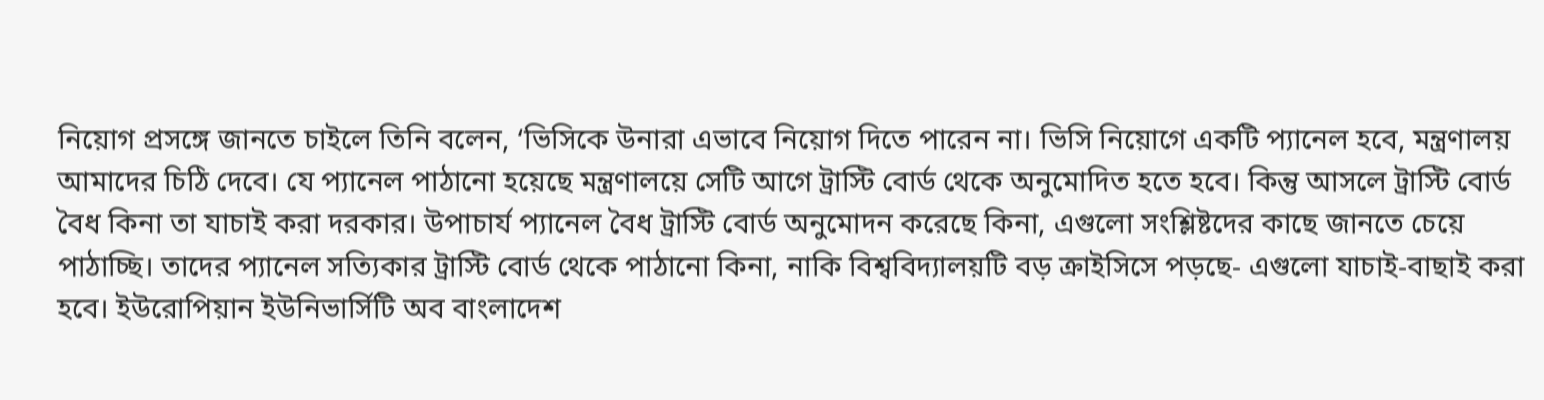নিয়োগ প্রসঙ্গে জানতে চাইলে তিনি বলেন, ‘ভিসিকে উনারা এভাবে নিয়োগ দিতে পারেন না। ভিসি নিয়োগে একটি প্যানেল হবে, মন্ত্রণালয় আমাদের চিঠি দেবে। যে প্যানেল পাঠানো হয়েছে মন্ত্রণালয়ে সেটি আগে ট্রাস্টি বোর্ড থেকে অনুমোদিত হতে হবে। কিন্তু আসলে ট্রাস্টি বোর্ড বৈধ কিনা তা যাচাই করা দরকার। উপাচার্য প্যানেল বৈধ ট্রাস্টি বোর্ড অনুমোদন করেছে কিনা, এগুলো সংশ্লিষ্টদের কাছে জানতে চেয়ে পাঠাচ্ছি। তাদের প্যানেল সত্যিকার ট্রাস্টি বোর্ড থেকে পাঠানো কিনা, নাকি বিশ্ববিদ্যালয়টি বড় ক্রাইসিসে পড়ছে- এগুলো যাচাই-বাছাই করা হবে। ইউরোপিয়ান ইউনিভার্সিটি অব বাংলাদেশ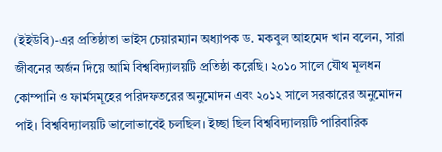(ইইউবি)-এর প্রতিষ্ঠাতা ভাইস চেয়ারম্যান অধ্যাপক ড. মকবুল আহমেদ খান বলেন, সারা জীবনের অর্জন দিয়ে আমি বিশ্ববিদ্যালয়টি প্রতিষ্ঠা করেছি। ২০১০ সালে যৌথ মূলধন কোম্পানি ও ফার্মসমূহের পরিদফতরের অনুমোদন এবং ২০১২ সালে সরকারের অনুমোদন পাই। বিশ্ববিদ্যালয়টি ভালোভাবেই চলছিল। ইচ্ছা ছিল বিশ্ববিদ্যালয়টি পারিবারিক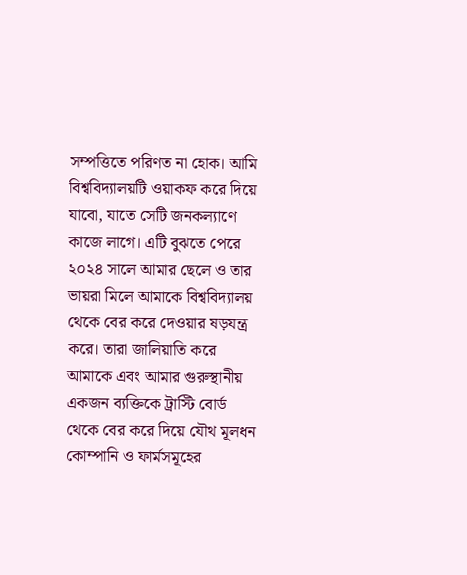সম্পত্তিতে পরিণত না হোক। আমি বিশ্ববিদ্যালয়টি ওয়াকফ করে দিয়ে যাবো, যাতে সেটি জনকল্যাণে কাজে লাগে। এটি বুঝতে পেরে ২০২৪ সালে আমার ছেলে ও তার ভায়রা মিলে আমাকে বিশ্ববিদ্যালয় থেকে বের করে দেওয়ার ষড়যন্ত্র করে। তারা জালিয়াতি করে আমাকে এবং আমার গুরুস্থানীয় একজন ব্যক্তিকে ট্রাস্টি বোর্ড থেকে বের করে দিয়ে যৌথ মূলধন কোম্পানি ও ফার্মসমূহের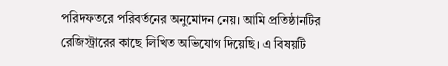পরিদফতরে পরিবর্তনের অনুমোদন নেয়। আমি প্রতিষ্ঠানটির রেজিস্ট্রারের কাছে লিখিত অভিযোগ দিয়েছি। এ বিষয়টি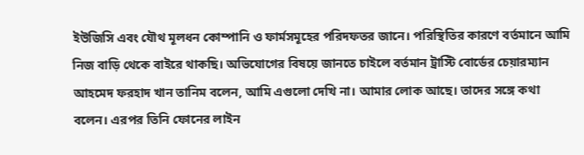ইউজিসি এবং যৌথ মূলধন কোম্পানি ও ফার্মসমূহের পরিদফতর জানে। পরিস্থিতির কারণে বর্তমানে আমি নিজ বাড়ি থেকে বাইরে থাকছি। অভিযোগের বিষয়ে জানতে চাইলে বর্তমান ট্রাস্টি বোর্ডের চেয়ারম্যান আহমেদ ফরহাদ খান তানিম বলেন, আমি এগুলো দেখি না। আমার লোক আছে। তাদের সঙ্গে কথা বলেন। এরপর তিনি ফোনের লাইন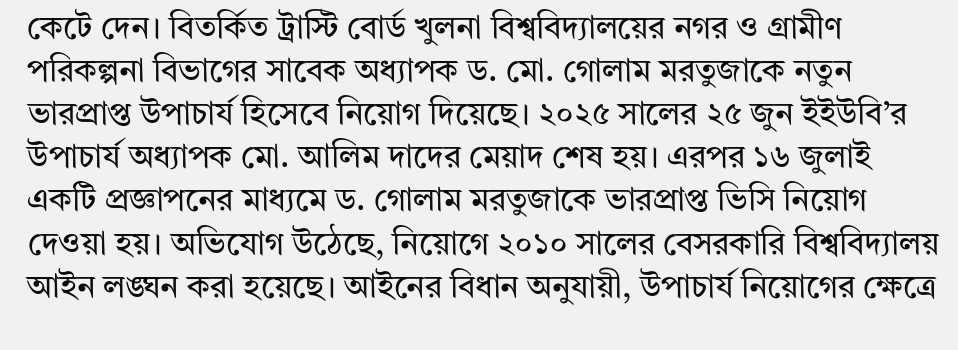কেটে দেন। বিতর্কিত ট্রাস্টি বোর্ড খুলনা বিশ্ববিদ্যালয়ের নগর ও গ্রামীণ পরিকল্পনা বিভাগের সাবেক অধ্যাপক ড. মো. গোলাম মরতুজাকে নতুন ভারপ্রাপ্ত উপাচার্য হিসেবে নিয়োগ দিয়েছে। ২০২৫ সালের ২৫ জুন ইইউবি’র উপাচার্য অধ্যাপক মো. আলিম দাদের মেয়াদ শেষ হয়। এরপর ১৬ জুলাই একটি প্রজ্ঞাপনের মাধ্যমে ড. গোলাম মরতুজাকে ভারপ্রাপ্ত ভিসি নিয়োগ দেওয়া হয়। অভিযোগ উঠেছে, নিয়োগে ২০১০ সালের বেসরকারি বিশ্ববিদ্যালয় আইন লঙ্ঘন করা হয়েছে। আইনের বিধান অনুযায়ী, উপাচার্য নিয়োগের ক্ষেত্রে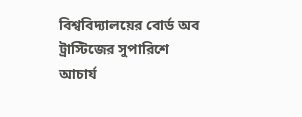বিশ্ববিদ্যালয়ের বোর্ড অব ট্রাস্টিজের সুপারিশে আচার্য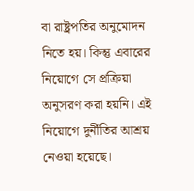বা রাষ্ট্রপতির অনুমোদন নিতে হয়। কিন্তু এবারের নিয়োগে সে প্রক্রিয়া অনুসরণ করা হয়নি। এই নিয়োগে দুর্নীতির আশ্রয় নেওয়া হয়েছে।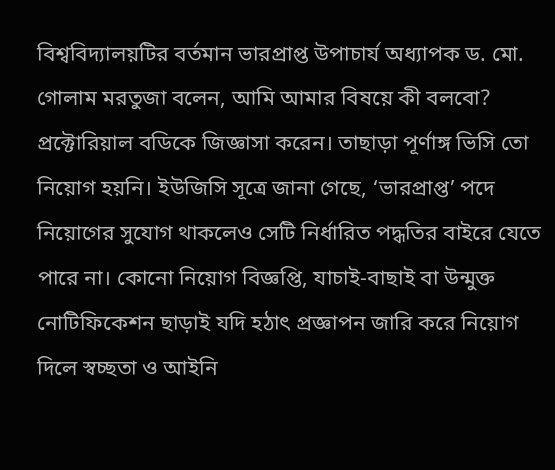বিশ্ববিদ্যালয়টির বর্তমান ভারপ্রাপ্ত উপাচার্য অধ্যাপক ড. মো. গোলাম মরতুজা বলেন, আমি আমার বিষয়ে কী বলবো? প্রক্টোরিয়াল বডিকে জিজ্ঞাসা করেন। তাছাড়া পূর্ণাঙ্গ ভিসি তো নিয়োগ হয়নি। ইউজিসি সূত্রে জানা গেছে, ‘ভারপ্রাপ্ত’ পদে নিয়োগের সুযোগ থাকলেও সেটি নির্ধারিত পদ্ধতির বাইরে যেতে পারে না। কোনো নিয়োগ বিজ্ঞপ্তি, যাচাই-বাছাই বা উন্মুক্ত নোটিফিকেশন ছাড়াই যদি হঠাৎ প্রজ্ঞাপন জারি করে নিয়োগ দিলে স্বচ্ছতা ও আইনি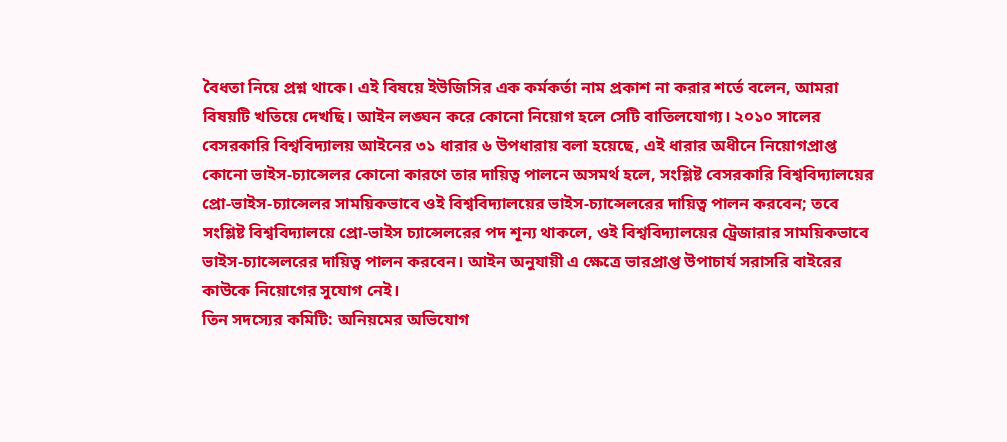বৈধতা নিয়ে প্রশ্ন থাকে। এই বিষয়ে ইউজিসির এক কর্মকর্তা নাম প্রকাশ না করার শর্তে বলেন, আমরা বিষয়টি খতিয়ে দেখছি। আইন লঙ্ঘন করে কোনো নিয়োগ হলে সেটি বাতিলযোগ্য। ২০১০ সালের বেসরকারি বিশ্ববিদ্যালয় আইনের ৩১ ধারার ৬ উপধারায় বলা হয়েছে, এই ধারার অধীনে নিয়োগপ্রাপ্ত কোনো ভাইস-চ্যান্সেলর কোনো কারণে তার দায়িত্ব পালনে অসমর্থ হলে, সংশ্লিষ্ট বেসরকারি বিশ্ববিদ্যালয়ের প্রো-ভাইস-চ্যান্সেলর সাময়িকভাবে ওই বিশ্ববিদ্যালয়ের ভাইস-চ্যান্সেলরের দায়িত্ব পালন করবেন; তবে সংশ্লিষ্ট বিশ্ববিদ্যালয়ে প্রো-ভাইস চ্যান্সেলরের পদ শূন্য থাকলে, ওই বিশ্ববিদ্যালয়ের ট্রেজারার সাময়িকভাবে ভাইস-চ্যান্সেলরের দায়িত্ব পালন করবেন। আইন অনুযায়ী এ ক্ষেত্রে ভারপ্রাপ্ত উপাচার্য সরাসরি বাইরের কাউকে নিয়োগের সুযোগ নেই।
তিন সদস্যের কমিটি: অনিয়মের অভিযোগ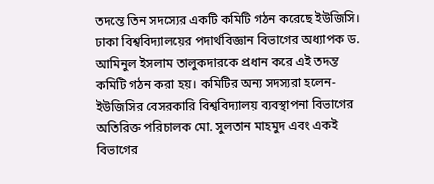তদন্তে তিন সদস্যের একটি কমিটি গঠন করেছে ইউজিসি। ঢাকা বিশ্ববিদ্যালয়ের পদার্থবিজ্ঞান বিভাগের অধ্যাপক ড. আমিনুল ইসলাম তালুকদারকে প্রধান করে এই তদন্ত কমিটি গঠন করা হয়। কমিটির অন্য সদস্যরা হলেন- ইউজিসির বেসরকারি বিশ্ববিদ্যালয় ব্যবস্থাপনা বিভাগের অতিরিক্ত পরিচালক মো. সুলতান মাহমুদ এবং একই বিভাগের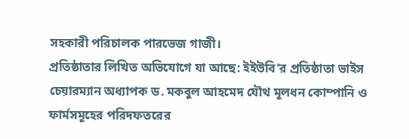সহকারী পরিচালক পারভেজ গাজী।
প্রতিষ্ঠাতার লিখিত অভিযোগে যা আছে: ইইউবি’র প্রতিষ্ঠাতা ভাইস চেয়ারম্যান অধ্যাপক ড. মকবুল আহমেদ যৌথ মূলধন কোম্পানি ও ফার্মসমূহের পরিদফতরের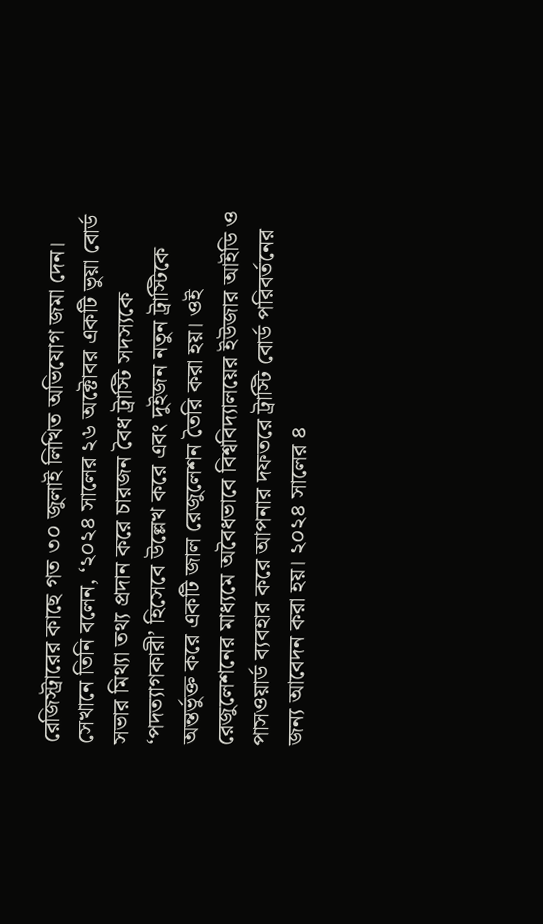রেজিস্ট্রারের কাছে গত ৩০ জুলাই লিখিত অভিযোগ জমা দেন। সেখানে তিনি বলেন, ‘২০২৪ সালের ২৬ অক্টোবর একটি ভুয়া বোর্ড সভার মিথ্যা তথ্য প্রদান করে চারজন বৈধ ট্রাস্টি সদস্যকে ‘পদত্যাগকারী’ হিসেবে উল্লেখ করে এবং দুইজন নতুন ট্রাস্টিকে অন্তর্ভুক্ত করে একটি জাল রেজুলেশন তৈরি করা হয়। ওই রেজুলেশনের মাধ্যমে অবৈধভাবে বিশ্ববিদ্যালয়ের ইউজার আইডি ও পাসওয়ার্ড ব্যবহার করে আপনার দফতরে ট্রাস্টি বোর্ড পরিবর্তনের জন্য আবেদন করা হয়। ২০২৪ সালের ৪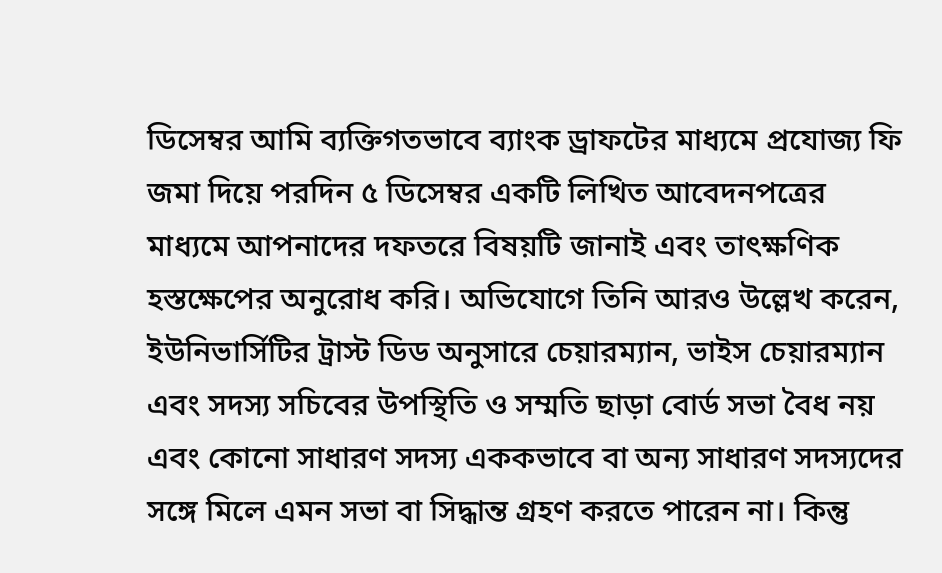ডিসেম্বর আমি ব্যক্তিগতভাবে ব্যাংক ড্রাফটের মাধ্যমে প্রযোজ্য ফি জমা দিয়ে পরদিন ৫ ডিসেম্বর একটি লিখিত আবেদনপত্রের মাধ্যমে আপনাদের দফতরে বিষয়টি জানাই এবং তাৎক্ষণিক হস্তক্ষেপের অনুরোধ করি। অভিযোগে তিনি আরও উল্লেখ করেন, ইউনিভার্সিটির ট্রাস্ট ডিড অনুসারে চেয়ারম্যান, ভাইস চেয়ারম্যান এবং সদস্য সচিবের উপস্থিতি ও সম্মতি ছাড়া বোর্ড সভা বৈধ নয় এবং কোনো সাধারণ সদস্য এককভাবে বা অন্য সাধারণ সদস্যদের সঙ্গে মিলে এমন সভা বা সিদ্ধান্ত গ্রহণ করতে পারেন না। কিন্তু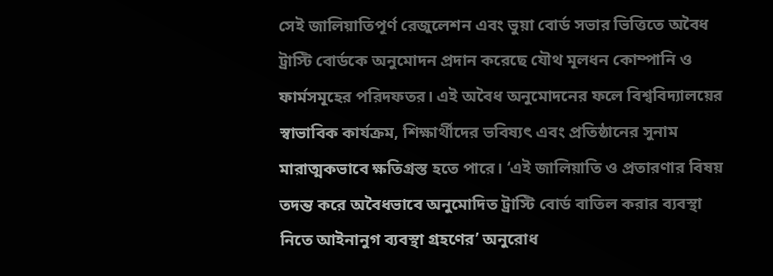সেই জালিয়াতিপূর্ণ রেজুলেশন এবং ভুয়া বোর্ড সভার ভিত্তিতে অবৈধ ট্রাস্টি বোর্ডকে অনুমোদন প্রদান করেছে যৌথ মূলধন কোম্পানি ও ফার্মসমূহের পরিদফতর। এই অবৈধ অনুমোদনের ফলে বিশ্ববিদ্যালয়ের স্বাভাবিক কার্যক্রম, শিক্ষার্থীদের ভবিষ্যৎ এবং প্রতিষ্ঠানের সুনাম মারাত্মকভাবে ক্ষতিগ্রস্ত হতে পারে। ‘এই জালিয়াতি ও প্রতারণার বিষয় তদন্ত করে অবৈধভাবে অনুমোদিত ট্রাস্টি বোর্ড বাতিল করার ব্যবস্থা নিতে আইনানুগ ব্যবস্থা গ্রহণের’ অনুরোধ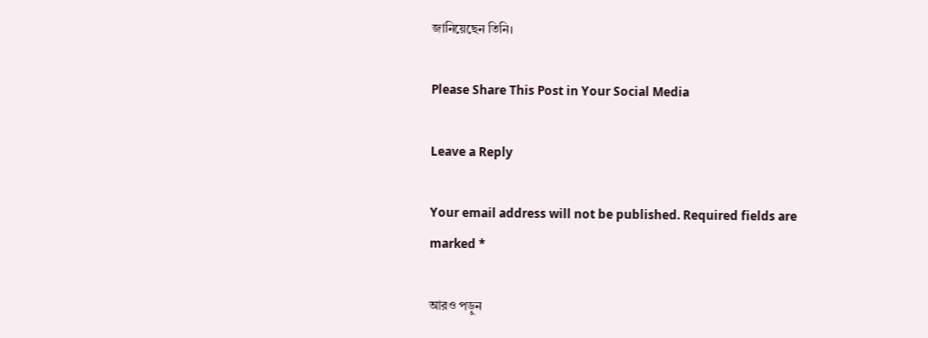জানিয়েছেন তিনি।

Please Share This Post in Your Social Media

Leave a Reply

Your email address will not be published. Required fields are marked *

আরও পড়ুন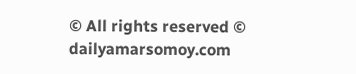© All rights reserved © dailyamarsomoy.com